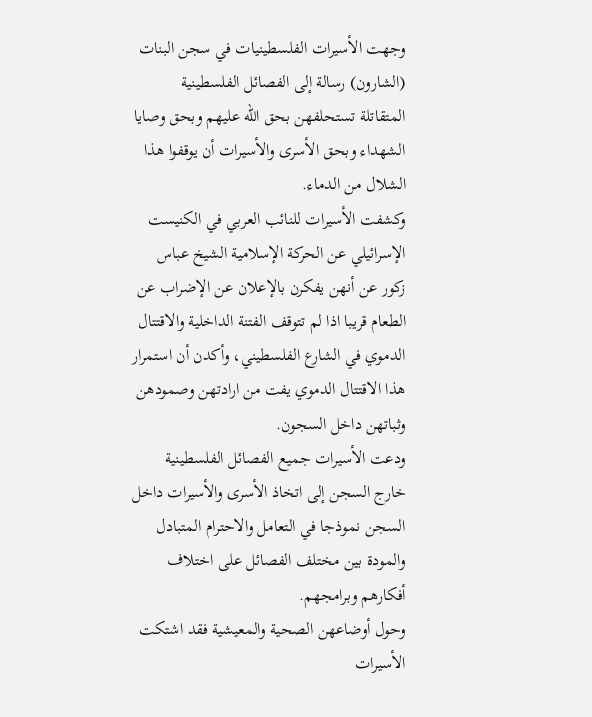وجهت الأسيرات الفلسطينيات في سجن البنات (الشارون) رسالة إلى الفصائل الفلسطينية المتقاتلة تستحلفهن بحق الله عليهم وبحق وصايا الشهداء وبحق الأسرى والأسيرات أن يوقفوا هذا الشلال من الدماء.
وكشفت الأسيرات للنائب العربي في الكنيست الإسرائيلي عن الحركة الإسلامية الشيخ عباس زكور عن أنهن يفكرن بالإعلان عن الإضراب عن الطعام قريبا اذا لم تتوقف الفتنة الداخلية والاقتتال الدموي في الشارع الفلسطيني، وأكدن أن استمرار هذا الاقتتال الدموي يفت من ارادتهن وصمودهن وثباتهن داخل السجون.
ودعت الأسيرات جميع الفصائل الفلسطينية خارج السجن إلى اتخاذ الأسرى والأسيرات داخل السجن نموذجا في التعامل والاحترام المتبادل والمودة بين مختلف الفصائل على اختلاف أفكارهم وبرامجهم.
وحول أوضاعهن الصحية والمعيشية فقد اشتكت الأسيرات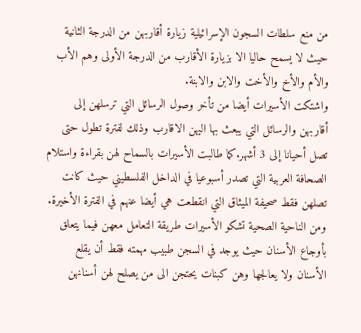من منع سلطات السجون الإسرائيلية زيارة أقاربهن من الدرجة الثانية حيث لا يسمح حاليا الا بزيارة الأقارب من الدرجة الأولى وهم الأب والأم والأخ والأخت والابن والابنة.
واشتكت الأسيرات أيضا من تأخر وصول الرسائل التي ترسلهن إلى أقاربهن والرسائل التي يبعث بها اليهن الاقارب وذلك لفترة تطول حتى تصل أحيانا إلى 3 أشهر.كما طالبت الأسيرات بالسماح لهن بقراءة واستلام الصحافة العربية التي تصدر أسبوعيا في الداخل الفلسطيني حيث كانت تصلهن فقط صحيفة الميثاق التي انقطعت هي أيضا عنهم في الفترة الأخيرة.
ومن الناحية الصحية تشكو الأسيرات طريقة التعامل معهن فيما يتعلق بأوجاع الأسنان حيث يوجد في السجن طبيب مهمته فقط أن يقلع الأسنان ولا يعالجها وهن كبنات يحتجن الى من يصلح لهن أسنانهن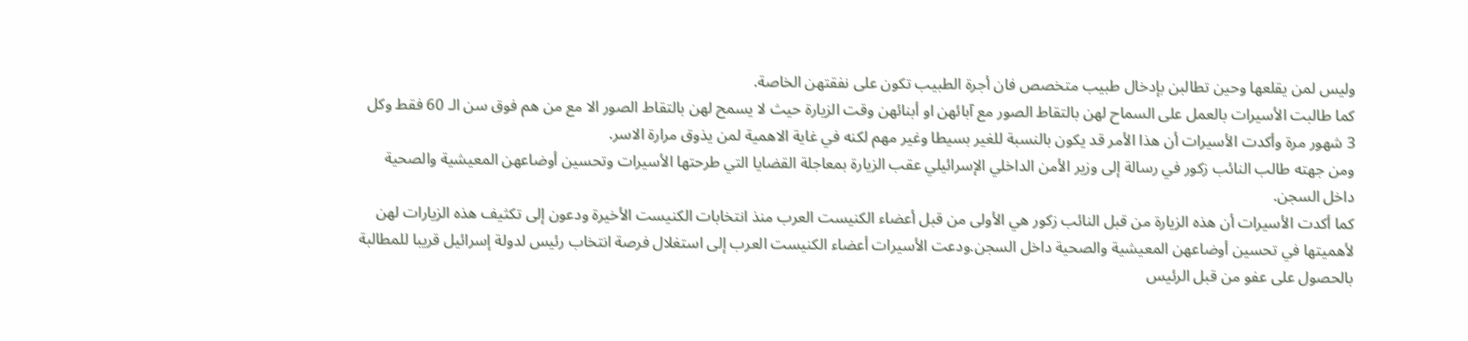وليس لمن يقلعها وحين تطالبن بإدخال طبيب متخصص فان أجرة الطبيب تكون على نفقتهن الخاصة.
كما طالبت الأسيرات بالعمل على السماح لهن بالتقاط الصور مع آبائهن او أبنائهن وقت الزيارة حيث لا يسمح لهن بالتقاط الصور الا مع من هم فوق سن الـ 60 فقط وكل 3 شهور مرة وأكدت الأسيرات أن هذا الأمر قد يكون بالنسبة للغير بسيطا وغير مهم لكنه في غاية الاهمية لمن يذوق مرارة الاسر.
ومن جهته طالب النائب زكور في رسالة إلى وزير الأمن الداخلي الإسرائيلي عقب الزيارة بمعاجلة القضايا التي طرحتها الأسيرات وتحسين أوضاعهن المعيشية والصحية داخل السجن.
كما أكدت الأسيرات أن هذه الزيارة من قبل النائب زكور هي الأولى من قبل أعضاء الكنيست العرب منذ انتخابات الكنيست الأخيرة ودعون إلى تكثيف هذه الزيارات لهن لأهميتها في تحسين أوضاعهن المعيشية والصحية داخل السجن.ودعت الأسيرات أعضاء الكنيست العرب إلى استغلال فرصة انتخاب رئيس لدولة إسرائيل قريبا للمطالبة بالحصول على عفو من قبل الرئيس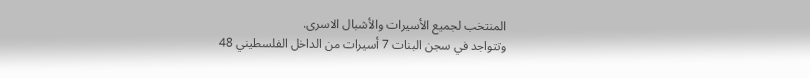المنتخب لجميع الأسيرات والأشبال الاسرى.
وتتواجد في سجن البنات 7 أسيرات من الداخل الفلسطيني 48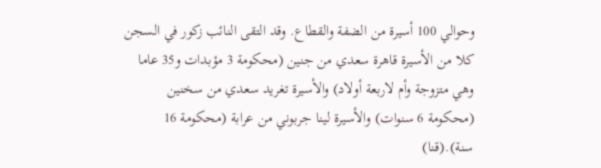وحوالي 100 أسيرة من الضفة والقطاع. وقد التقى النائب زكور في السجن كلا من الأسيرة قاهرة سعدي من جنين (محكومة 3 مؤبدات و35 عاما وهي متزوجة وأم لاربعة أولاد) والأسيرة تغريد سعدي من سخنين (محكومة 6 سنوات) والأسيرة لينا جربوني من عرابة (محكومة 16 سنة).(قنا)